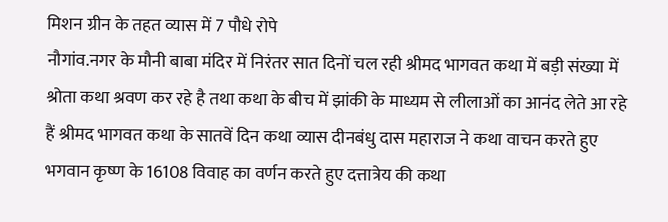मिशन ग्रीन के तहत व्यास में 7 पौधे रोपे
नौगांव.नगर के मौनी बाबा मंदिर में निरंतर सात दिनों चल रही श्रीमद भागवत कथा में बड़ी संख्या में श्रोता कथा श्रवण कर रहे है तथा कथा के बीच में झांकी के माध्यम से लीलाओं का आनंद लेते आ रहे हैं श्रीमद भागवत कथा के सातवें दिन कथा व्यास दीनबंधु दास महाराज ने कथा वाचन करते हुए भगवान कृष्ण के 16108 विवाह का वर्णन करते हुए दत्तात्रेय की कथा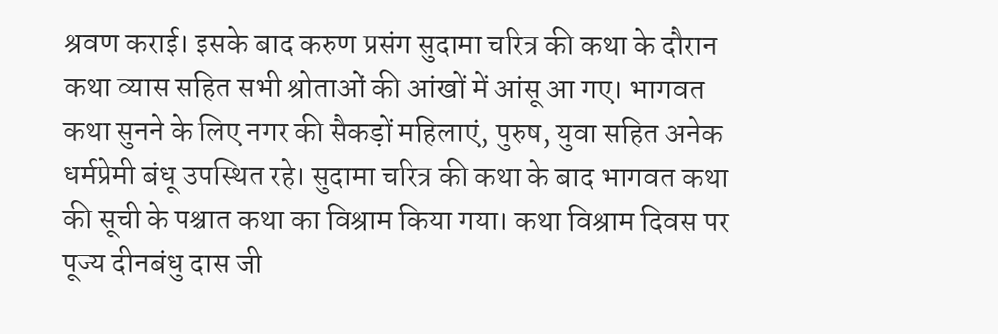श्रवण कराई। इसके बाद करुण प्रसंग सुदामा चरित्र की कथा के दौरान कथा व्यास सहित सभी श्रोताओं की आंखों में आंसू आ गए। भागवत कथा सुनने के लिए नगर की सैकड़ों महिलाएं, पुरुष, युवा सहित अनेक धर्मप्रेमी बंधू उपस्थित रहे। सुदामा चरित्र की कथा के बाद भागवत कथा की सूची के पश्चात कथा का विश्राम किया गया। कथा विश्राम दिवस पर पूज्य दीनबंधु दास जी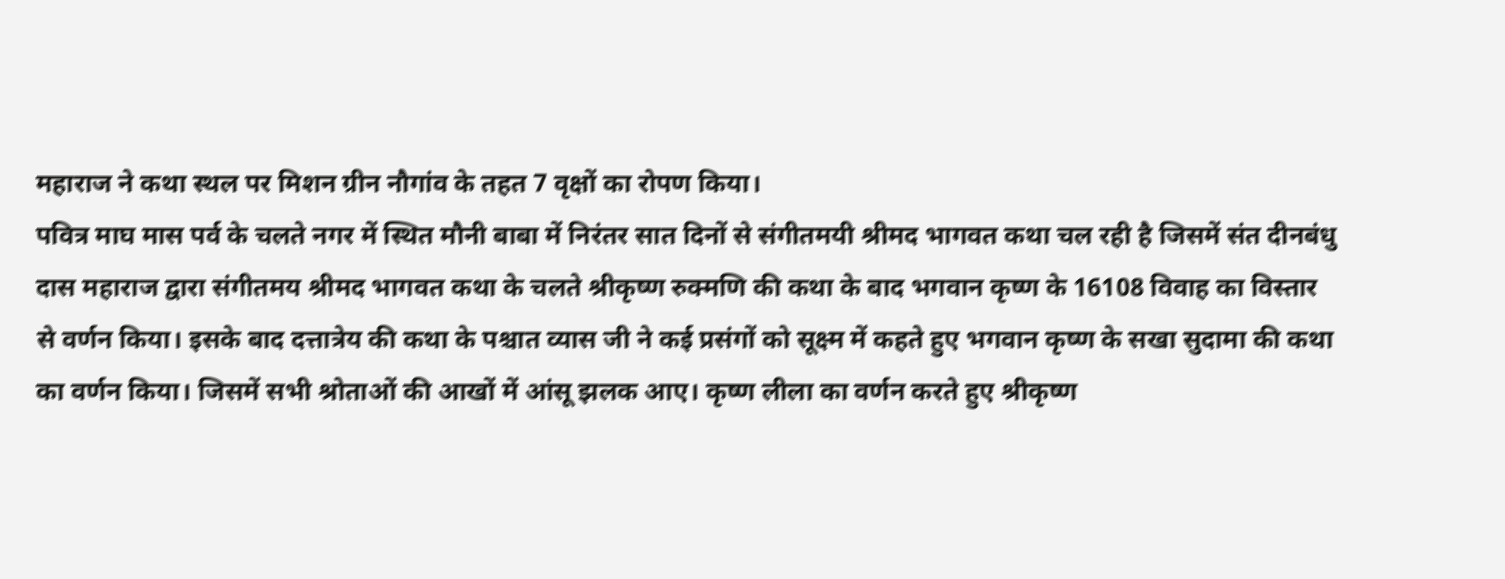महाराज ने कथा स्थल पर मिशन ग्रीन नौगांव के तहत 7 वृक्षों का रोपण किया।
पवित्र माघ मास पर्व के चलते नगर में स्थित मौनी बाबा में निरंतर सात दिनों से संगीतमयी श्रीमद भागवत कथा चल रही है जिसमें संत दीनबंधु दास महाराज द्वारा संगीतमय श्रीमद भागवत कथा के चलते श्रीकृष्ण रुक्मणि की कथा के बाद भगवान कृष्ण के 16108 विवाह का विस्तार से वर्णन किया। इसके बाद दत्तात्रेय की कथा के पश्चात व्यास जी ने कई प्रसंगों को सूक्ष्म में कहते हुए भगवान कृष्ण के सखा सुदामा की कथा का वर्णन किया। जिसमें सभी श्रोताओं की आखों में आंसू झलक आए। कृष्ण लीला का वर्णन करते हुए श्रीकृष्ण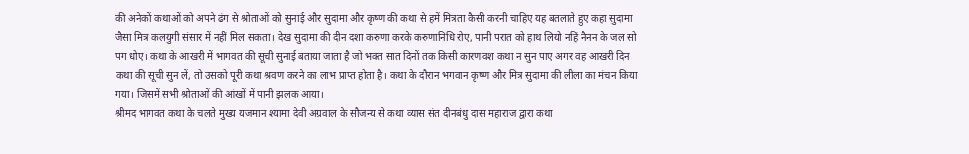की अनेकों कथाओं को अपने ढंग से श्रोताओं को सुनाई और सुदामा और कृष्ण की कथा से हमें मित्रता कैसी करनी चाहिए यह बतलाते हुए कहा सुदामा जैसा मित्र कलयुगी संसार में नहीं मिल सकता। देख सुदामा की दीन दशा करुणा करके करुणानिधि रोए, पानी परात को हाथ लियो नहिं नैनन के जल सो पग धोए। कथा के आखरी में भागवत की सूची सुनाई बताया जाता है जो भक्त सात दिनों तक किसी कारणवश कथा न सुन पाए अगर वह आखरी दिन कथा की सूची सुन लें, तो उसको पूरी कथा श्रवण करने का लाभ प्राप्त होता है। कथा के दौरान भगवान कृष्ण और मित्र सुदामा की लीला का मंचन किया गया। जिसमें सभी श्रोताओं की आंखों में पानी झलक आया।
श्रीमद भागवत कथा के चलते मुख्य यजमान श्यामा देवी अग्रवाल के सौजन्य से कथा व्यास संत दीनबंधु दास महाराज द्वारा कथा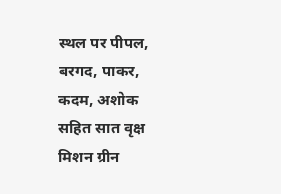स्थल पर पीपल, बरगद, पाकर, कदम, अशोक सहित सात वृक्ष मिशन ग्रीन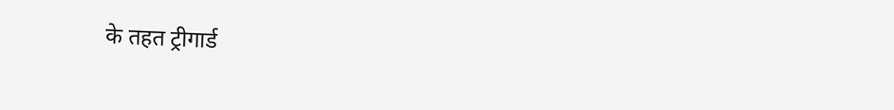के तहत ट्रीगार्ड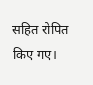सहित रोपित किए गए।